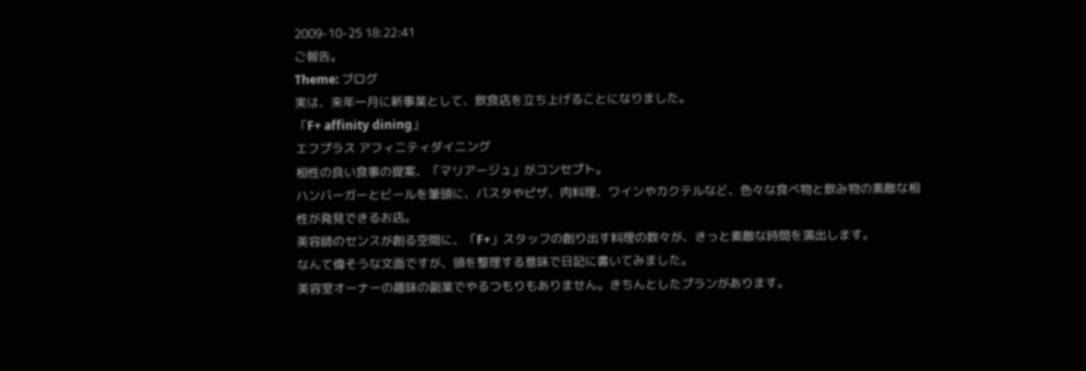2009-10-25 18:22:41
ご報告。
Theme: ブログ
実は、来年一月に新事業として、飲食店を立ち上げることになりました。
「F+ affinity dining」
エフプラス アフィニティダイニング
相性の良い食事の提案、「マリアージュ」がコンセプト。
ハンバーガーとビールを筆頭に、パスタやピザ、肉料理、ワインやカクテルなど、色々な食べ物と飲み物の素敵な相性が発見できるお店。
美容師のセンスが創る空間に、「F+」スタッフの創り出す料理の数々が、きっと素敵な時間を演出します。
なんて偉そうな文面ですが、頭を整理する意味で日記に書いてみました。
美容室オーナーの趣味の副業でやるつもりもありません。きちんとしたプランがあります。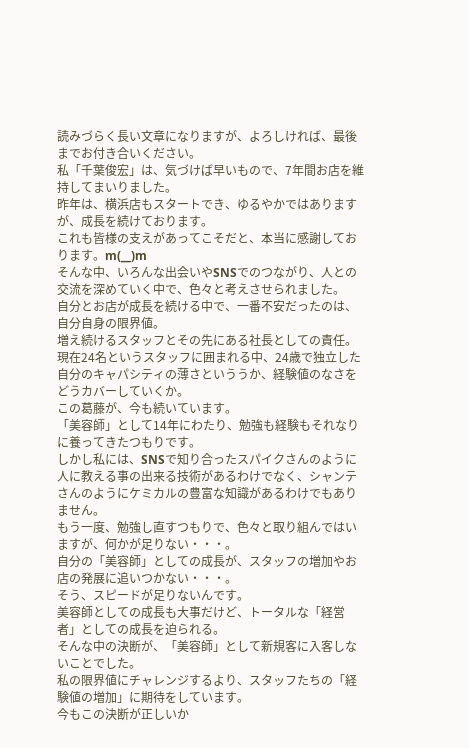読みづらく長い文章になりますが、よろしければ、最後までお付き合いください。
私「千葉俊宏」は、気づけば早いもので、7年間お店を維持してまいりました。
昨年は、横浜店もスタートでき、ゆるやかではありますが、成長を続けております。
これも皆様の支えがあってこそだと、本当に感謝しております。m(__)m
そんな中、いろんな出会いやSNSでのつながり、人との交流を深めていく中で、色々と考えさせられました。
自分とお店が成長を続ける中で、一番不安だったのは、自分自身の限界値。
増え続けるスタッフとその先にある社長としての責任。
現在24名というスタッフに囲まれる中、24歳で独立した自分のキャパシティの薄さといううか、経験値のなさをどうカバーしていくか。
この葛藤が、今も続いています。
「美容師」として14年にわたり、勉強も経験もそれなりに養ってきたつもりです。
しかし私には、SNSで知り合ったスパイクさんのように人に教える事の出来る技術があるわけでなく、シャンテさんのようにケミカルの豊富な知識があるわけでもありません。
もう一度、勉強し直すつもりで、色々と取り組んではいますが、何かが足りない・・・。
自分の「美容師」としての成長が、スタッフの増加やお店の発展に追いつかない・・・。
そう、スピードが足りないんです。
美容師としての成長も大事だけど、トータルな「経営者」としての成長を迫られる。
そんな中の決断が、「美容師」として新規客に入客しないことでした。
私の限界値にチャレンジするより、スタッフたちの「経験値の増加」に期待をしています。
今もこの決断が正しいか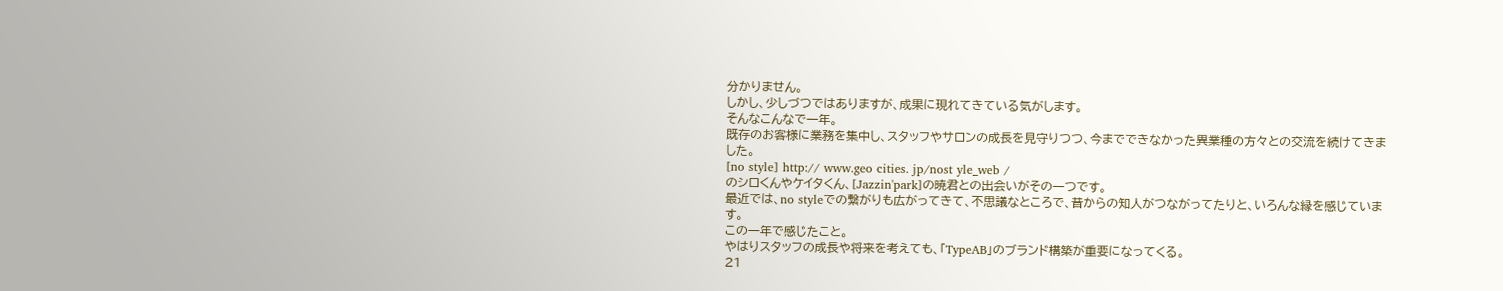分かりません。
しかし、少しづつではありますが、成果に現れてきている気がします。
そんなこんなで一年。
既存のお客様に業務を集中し、スタッフやサロンの成長を見守りつつ、今までできなかった異業種の方々との交流を続けてきました。
[no style] http:// www.geo cities. jp/nost yle_web /
のシロくんやケイタくん、[Jazzin'park]の暁君との出会いがその一つです。
最近では、no styleでの繋がりも広がってきて、不思議なところで、昔からの知人がつながってたりと、いろんな縁を感じています。
この一年で感じたこと。
やはりスタッフの成長や将来を考えても、「TypeAB」のブランド構築が重要になってくる。
21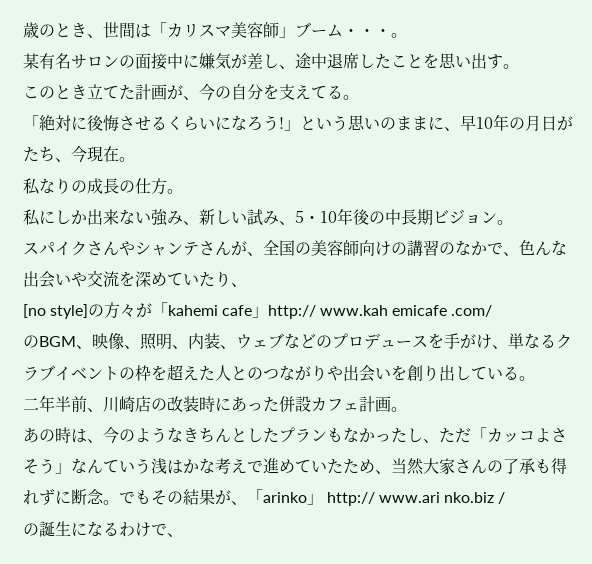歳のとき、世間は「カリスマ美容師」ブーム・・・。
某有名サロンの面接中に嫌気が差し、途中退席したことを思い出す。
このとき立てた計画が、今の自分を支えてる。
「絶対に後悔させるくらいになろう!」という思いのままに、早10年の月日がたち、今現在。
私なりの成長の仕方。
私にしか出来ない強み、新しい試み、5・10年後の中長期ビジョン。
スパイクさんやシャンテさんが、全国の美容師向けの講習のなかで、色んな出会いや交流を深めていたり、
[no style]の方々が「kahemi cafe」http:// www.kah emicafe .com/
のBGM、映像、照明、内装、ウェブなどのプロデュースを手がけ、単なるクラブイベントの枠を超えた人とのつながりや出会いを創り出している。
二年半前、川崎店の改装時にあった併設カフェ計画。
あの時は、今のようなきちんとしたプランもなかったし、ただ「カッコよさそう」なんていう浅はかな考えで進めていたため、当然大家さんの了承も得れずに断念。でもその結果が、「arinko」 http:// www.ari nko.biz /
の誕生になるわけで、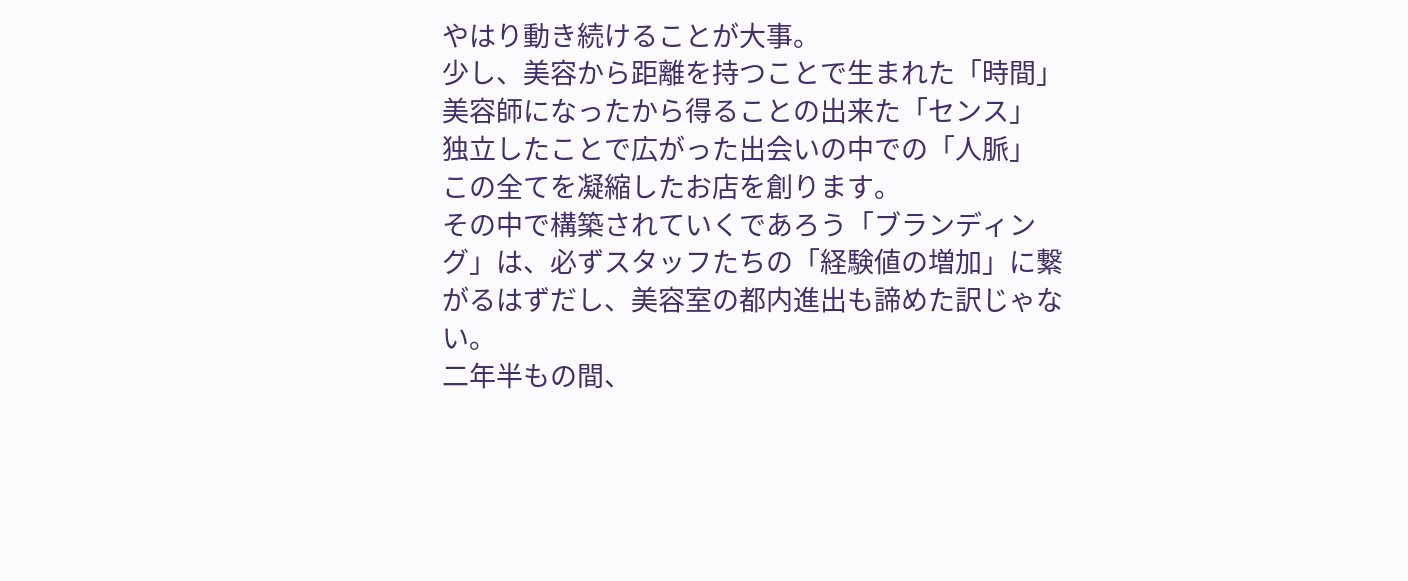やはり動き続けることが大事。
少し、美容から距離を持つことで生まれた「時間」
美容師になったから得ることの出来た「センス」
独立したことで広がった出会いの中での「人脈」
この全てを凝縮したお店を創ります。
その中で構築されていくであろう「ブランディング」は、必ずスタッフたちの「経験値の増加」に繋がるはずだし、美容室の都内進出も諦めた訳じゃない。
二年半もの間、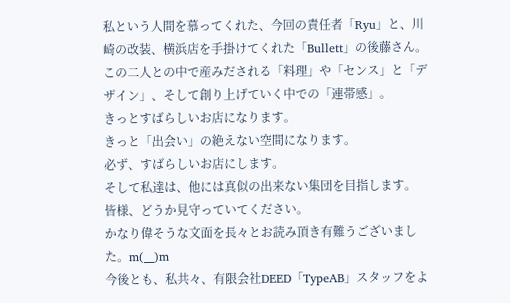私という人間を慕ってくれた、今回の責任者「Ryu」と、川崎の改装、横浜店を手掛けてくれた「Bullett」の後藤さん。
この二人との中で産みだされる「料理」や「センス」と「デザイン」、そして創り上げていく中での「連帯感」。
きっとすばらしいお店になります。
きっと「出会い」の絶えない空間になります。
必ず、すばらしいお店にします。
そして私達は、他には真似の出来ない集団を目指します。
皆様、どうか見守っていてください。
かなり偉そうな文面を長々とお読み頂き有難うございました。m(__)m
今後とも、私共々、有限会社DEED「TypeAB」スタッフをよ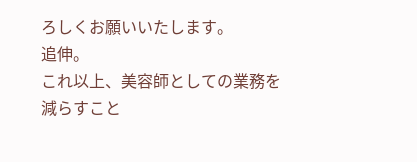ろしくお願いいたします。
追伸。
これ以上、美容師としての業務を減らすこと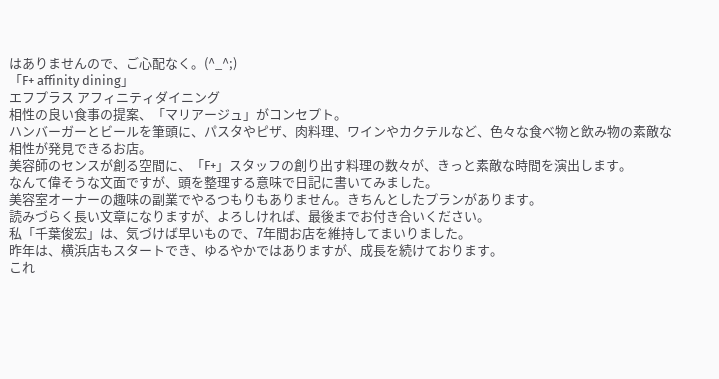はありませんので、ご心配なく。(^_^;)
「F+ affinity dining」
エフプラス アフィニティダイニング
相性の良い食事の提案、「マリアージュ」がコンセプト。
ハンバーガーとビールを筆頭に、パスタやピザ、肉料理、ワインやカクテルなど、色々な食べ物と飲み物の素敵な相性が発見できるお店。
美容師のセンスが創る空間に、「F+」スタッフの創り出す料理の数々が、きっと素敵な時間を演出します。
なんて偉そうな文面ですが、頭を整理する意味で日記に書いてみました。
美容室オーナーの趣味の副業でやるつもりもありません。きちんとしたプランがあります。
読みづらく長い文章になりますが、よろしければ、最後までお付き合いください。
私「千葉俊宏」は、気づけば早いもので、7年間お店を維持してまいりました。
昨年は、横浜店もスタートでき、ゆるやかではありますが、成長を続けております。
これ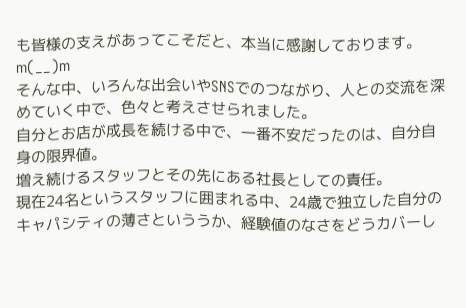も皆様の支えがあってこそだと、本当に感謝しております。m(__)m
そんな中、いろんな出会いやSNSでのつながり、人との交流を深めていく中で、色々と考えさせられました。
自分とお店が成長を続ける中で、一番不安だったのは、自分自身の限界値。
増え続けるスタッフとその先にある社長としての責任。
現在24名というスタッフに囲まれる中、24歳で独立した自分のキャパシティの薄さといううか、経験値のなさをどうカバーし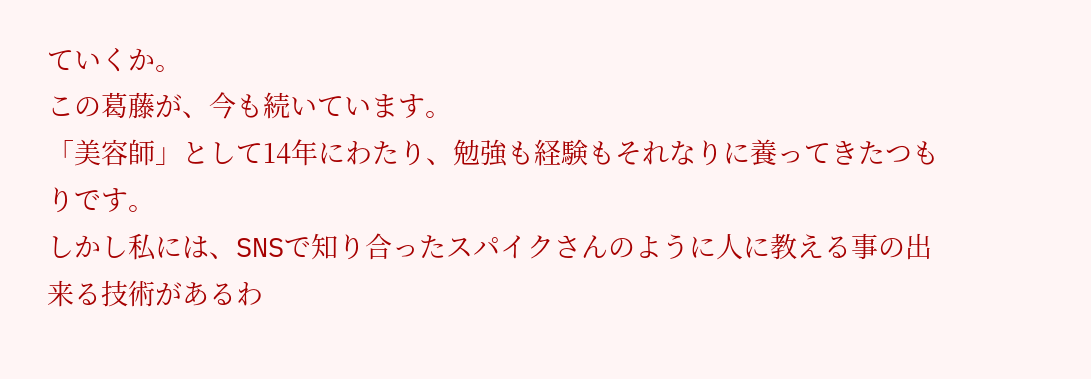ていくか。
この葛藤が、今も続いています。
「美容師」として14年にわたり、勉強も経験もそれなりに養ってきたつもりです。
しかし私には、SNSで知り合ったスパイクさんのように人に教える事の出来る技術があるわ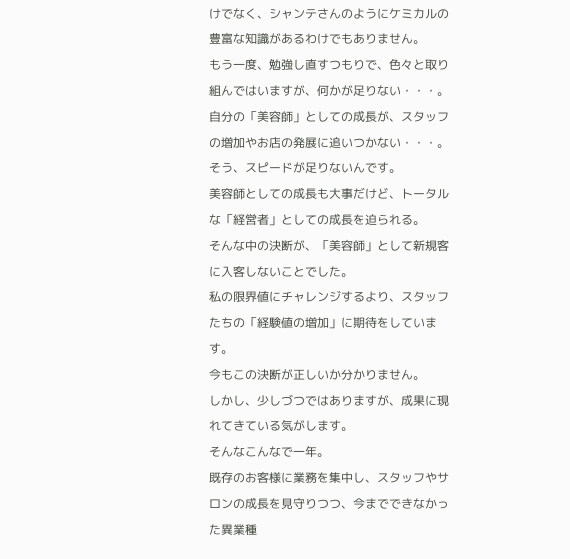けでなく、シャンテさんのようにケミカルの豊富な知識があるわけでもありません。
もう一度、勉強し直すつもりで、色々と取り組んではいますが、何かが足りない・・・。
自分の「美容師」としての成長が、スタッフの増加やお店の発展に追いつかない・・・。
そう、スピードが足りないんです。
美容師としての成長も大事だけど、トータルな「経営者」としての成長を迫られる。
そんな中の決断が、「美容師」として新規客に入客しないことでした。
私の限界値にチャレンジするより、スタッフたちの「経験値の増加」に期待をしています。
今もこの決断が正しいか分かりません。
しかし、少しづつではありますが、成果に現れてきている気がします。
そんなこんなで一年。
既存のお客様に業務を集中し、スタッフやサロンの成長を見守りつつ、今までできなかった異業種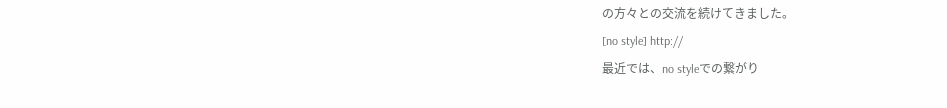の方々との交流を続けてきました。
[no style] http://
最近では、no styleでの繋がり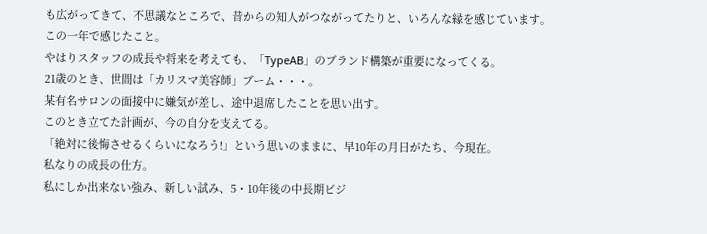も広がってきて、不思議なところで、昔からの知人がつながってたりと、いろんな縁を感じています。
この一年で感じたこと。
やはりスタッフの成長や将来を考えても、「TypeAB」のブランド構築が重要になってくる。
21歳のとき、世間は「カリスマ美容師」ブーム・・・。
某有名サロンの面接中に嫌気が差し、途中退席したことを思い出す。
このとき立てた計画が、今の自分を支えてる。
「絶対に後悔させるくらいになろう!」という思いのままに、早10年の月日がたち、今現在。
私なりの成長の仕方。
私にしか出来ない強み、新しい試み、5・10年後の中長期ビジ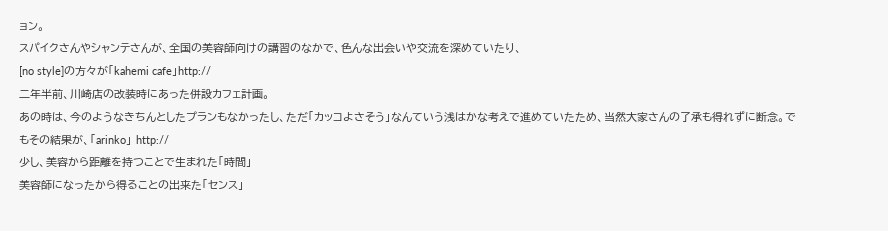ョン。
スパイクさんやシャンテさんが、全国の美容師向けの講習のなかで、色んな出会いや交流を深めていたり、
[no style]の方々が「kahemi cafe」http://
二年半前、川崎店の改装時にあった併設カフェ計画。
あの時は、今のようなきちんとしたプランもなかったし、ただ「カッコよさそう」なんていう浅はかな考えで進めていたため、当然大家さんの了承も得れずに断念。でもその結果が、「arinko」 http://
少し、美容から距離を持つことで生まれた「時間」
美容師になったから得ることの出来た「センス」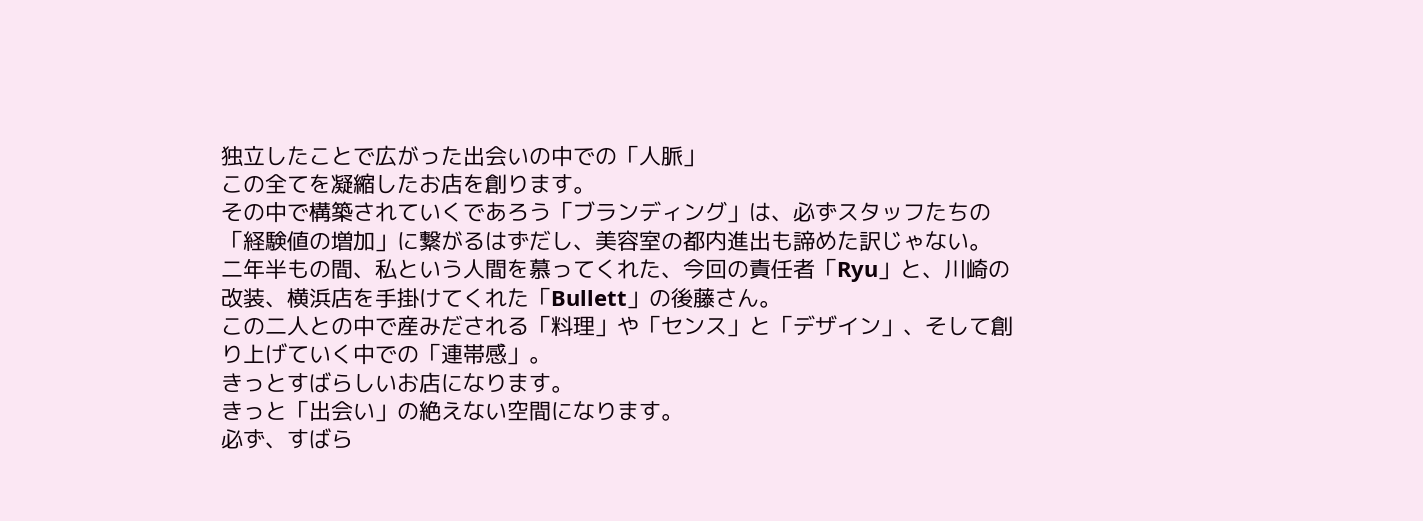独立したことで広がった出会いの中での「人脈」
この全てを凝縮したお店を創ります。
その中で構築されていくであろう「ブランディング」は、必ずスタッフたちの「経験値の増加」に繋がるはずだし、美容室の都内進出も諦めた訳じゃない。
二年半もの間、私という人間を慕ってくれた、今回の責任者「Ryu」と、川崎の改装、横浜店を手掛けてくれた「Bullett」の後藤さん。
この二人との中で産みだされる「料理」や「センス」と「デザイン」、そして創り上げていく中での「連帯感」。
きっとすばらしいお店になります。
きっと「出会い」の絶えない空間になります。
必ず、すばら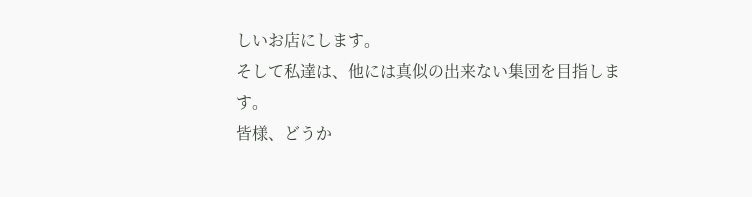しいお店にします。
そして私達は、他には真似の出来ない集団を目指します。
皆様、どうか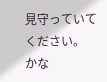見守っていてください。
かな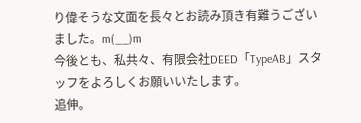り偉そうな文面を長々とお読み頂き有難うございました。m(__)m
今後とも、私共々、有限会社DEED「TypeAB」スタッフをよろしくお願いいたします。
追伸。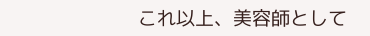これ以上、美容師として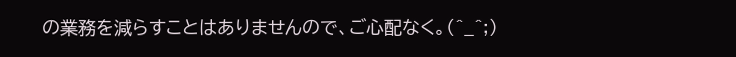の業務を減らすことはありませんので、ご心配なく。(^_^;)